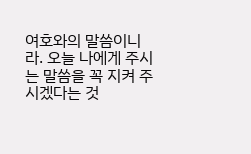여호와의 말씀이니라. 오늘 나에게 주시는 말씀을 꼭 지켜 주시겠다는 것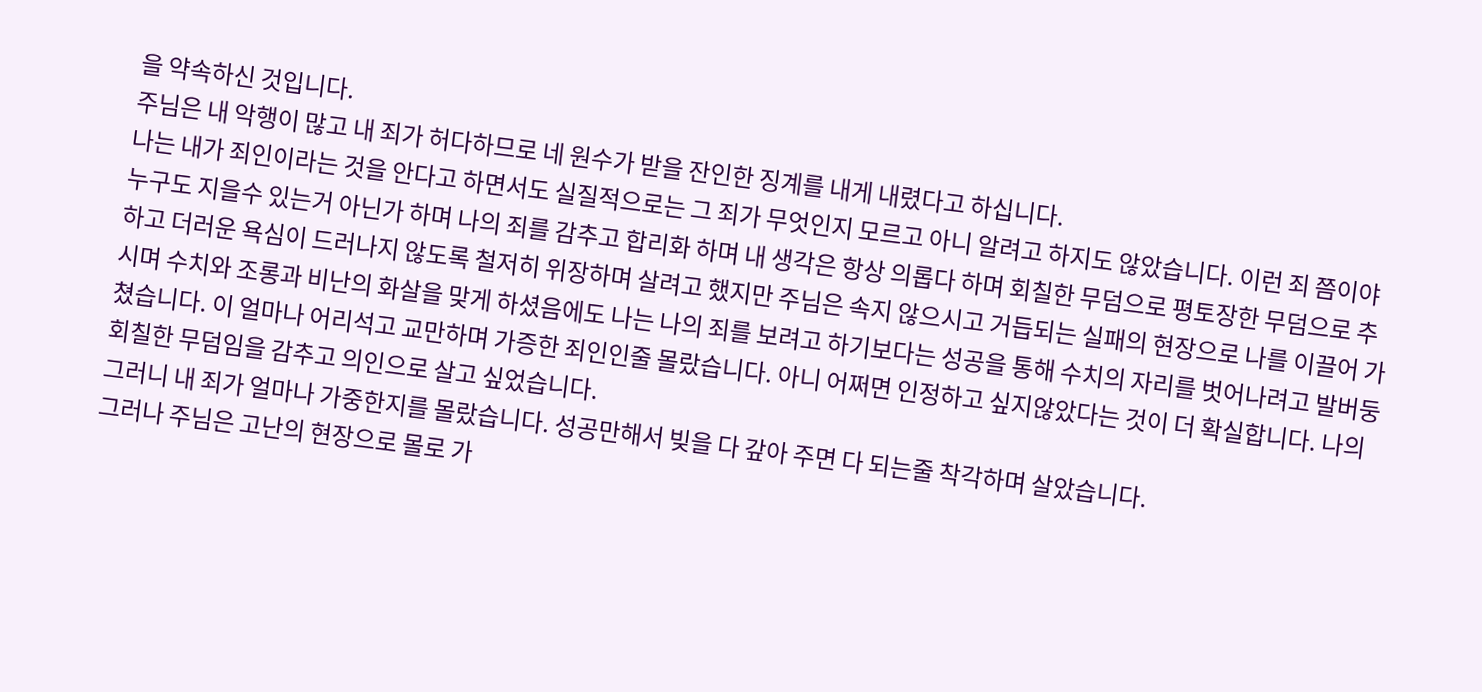을 약속하신 것입니다.
주님은 내 악행이 많고 내 죄가 허다하므로 네 원수가 받을 잔인한 징계를 내게 내렸다고 하십니다.
나는 내가 죄인이라는 것을 안다고 하면서도 실질적으로는 그 죄가 무엇인지 모르고 아니 알려고 하지도 않았습니다. 이런 죄 쯤이야 누구도 지을수 있는거 아닌가 하며 나의 죄를 감추고 합리화 하며 내 생각은 항상 의롭다 하며 회칠한 무덤으로 평토장한 무덤으로 추하고 더러운 욕심이 드러나지 않도록 철저히 위장하며 살려고 했지만 주님은 속지 않으시고 거듭되는 실패의 현장으로 나를 이끌어 가시며 수치와 조롱과 비난의 화살을 맞게 하셨음에도 나는 나의 죄를 보려고 하기보다는 성공을 통해 수치의 자리를 벗어나려고 발버둥 쳤습니다. 이 얼마나 어리석고 교만하며 가증한 죄인인줄 몰랐습니다. 아니 어쩌면 인정하고 싶지않았다는 것이 더 확실합니다. 나의 회칠한 무덤임을 감추고 의인으로 살고 싶었습니다.
그러니 내 죄가 얼마나 가중한지를 몰랐습니다. 성공만해서 빚을 다 갚아 주면 다 되는줄 착각하며 살았습니다.
그러나 주님은 고난의 현장으로 몰로 가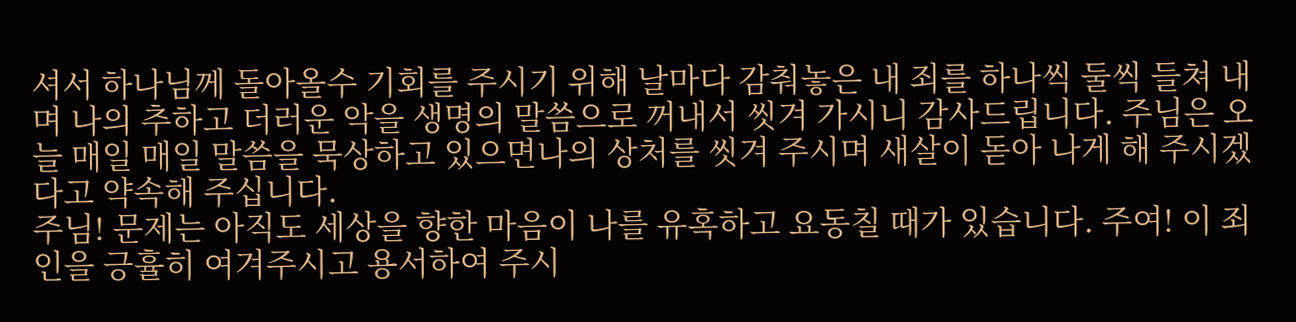셔서 하나님께 돌아올수 기회를 주시기 위해 날마다 감춰놓은 내 죄를 하나씩 둘씩 들쳐 내며 나의 추하고 더러운 악을 생명의 말씀으로 꺼내서 씻겨 가시니 감사드립니다. 주님은 오늘 매일 매일 말씀을 묵상하고 있으면나의 상처를 씻겨 주시며 새살이 돋아 나게 해 주시겠다고 약속해 주십니다.
주님! 문제는 아직도 세상을 향한 마음이 나를 유혹하고 요동칠 때가 있습니다. 주여! 이 죄인을 긍휼히 여겨주시고 용서하여 주시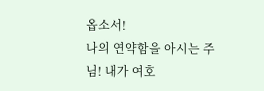옵소서!
나의 연약함을 아시는 주님! 내가 여호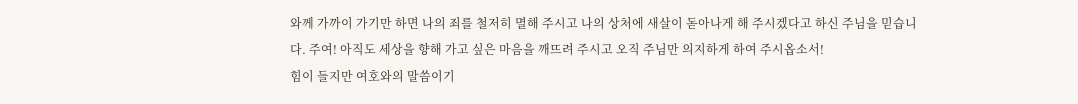와께 가까이 가기만 하면 나의 죄를 철저히 멸해 주시고 나의 상처에 새살이 돋아나게 해 주시겠다고 하신 주님을 믿습니다. 주여! 아직도 세상을 향해 가고 싶은 마음을 깨뜨려 주시고 오직 주님만 의지하게 하여 주시옵소서!
힘이 들지만 여호와의 말씀이기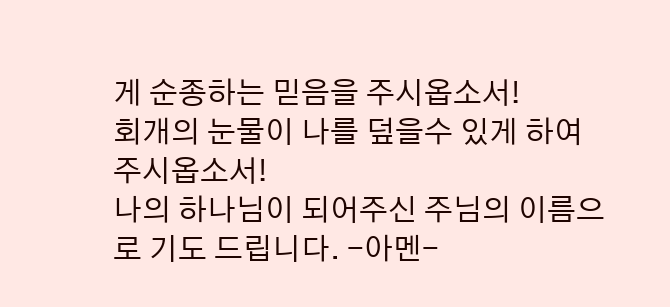게 순종하는 믿음을 주시옵소서!
회개의 눈물이 나를 덮을수 있게 하여 주시옵소서!
나의 하나님이 되어주신 주님의 이름으로 기도 드립니다. -아멘-